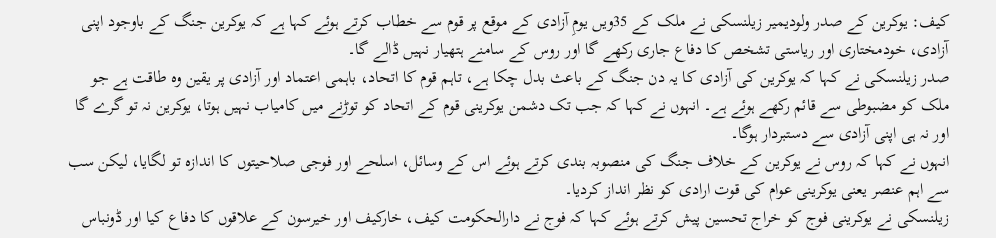کیف: یوکرین کے صدر ولودیمیر زیلنسکی نے ملک کے 35ویں یومِ آزادی کے موقع پر قوم سے خطاب کرتے ہوئے کہا ہے کہ یوکرین جنگ کے باوجود اپنی آزادی، خودمختاری اور ریاستی تشخص کا دفاع جاری رکھے گا اور روس کے سامنے ہتھیار نہیں ڈالے گا۔
صدر زیلنسکی نے کہا کہ یوکرین کی آزادی کا یہ دن جنگ کے باعث بدل چکا ہے، تاہم قوم کا اتحاد، باہمی اعتماد اور آزادی پر یقین وہ طاقت ہے جو ملک کو مضبوطی سے قائم رکھے ہوئے ہے۔ انہوں نے کہا کہ جب تک دشمن یوکرینی قوم کے اتحاد کو توڑنے میں کامیاب نہیں ہوتا، یوکرین نہ تو گرے گا اور نہ ہی اپنی آزادی سے دستبردار ہوگا۔
انہوں نے کہا کہ روس نے یوکرین کے خلاف جنگ کی منصوبہ بندی کرتے ہوئے اس کے وسائل، اسلحے اور فوجی صلاحیتوں کا اندازہ تو لگایا، لیکن سب سے اہم عنصر یعنی یوکرینی عوام کی قوت ارادی کو نظر انداز کردیا۔
زیلنسکی نے یوکرینی فوج کو خراج تحسین پیش کرتے ہوئے کہا کہ فوج نے دارالحکومت کیف، خارکیف اور خیرسون کے علاقوں کا دفاع کیا اور ڈونباس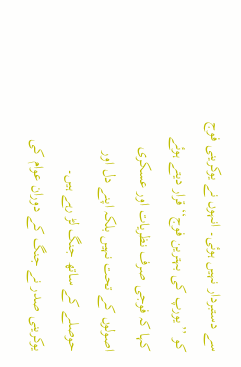سے دستبردار نہیں ہوئی۔ انہوں نے یوکرینی فوج کو ’’یورپ کی بہترین فوج‘‘ قرار دیتے ہوئے کہا کہ فوجی صرف نظریات اور عسکری اصولوں کے تحت نہیں بلکہ اپنے دل اور حوصلے کے ساتھ جنگ لڑ رہے ہیں۔
یوکرینی صدر نے جنگ کے دوران عوام کی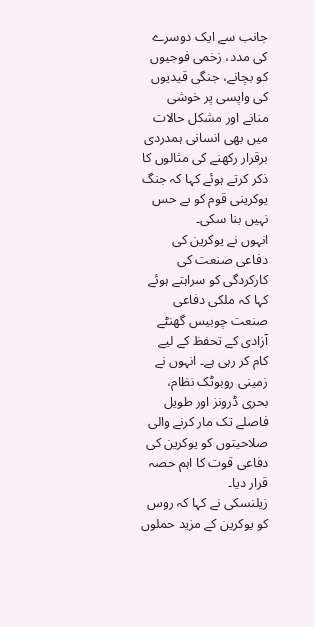جانب سے ایک دوسرے کی مدد، زخمی فوجیوں کو بچانے، جنگی قیدیوں کی واپسی پر خوشی منانے اور مشکل حالات میں بھی انسانی ہمدردی برقرار رکھنے کی مثالوں کا ذکر کرتے ہوئے کہا کہ جنگ یوکرینی قوم کو بے حس نہیں بنا سکی۔
انہوں نے یوکرین کی دفاعی صنعت کی کارکردگی کو سراہتے ہوئے کہا کہ ملکی دفاعی صنعت چوبیس گھنٹے آزادی کے تحفظ کے لیے کام کر رہی ہے۔ انہوں نے زمینی روبوٹک نظام، بحری ڈرونز اور طویل فاصلے تک مار کرنے والی صلاحیتوں کو یوکرین کی دفاعی قوت کا اہم حصہ قرار دیا۔
زیلنسکی نے کہا کہ روس کو یوکرین کے مزید حملوں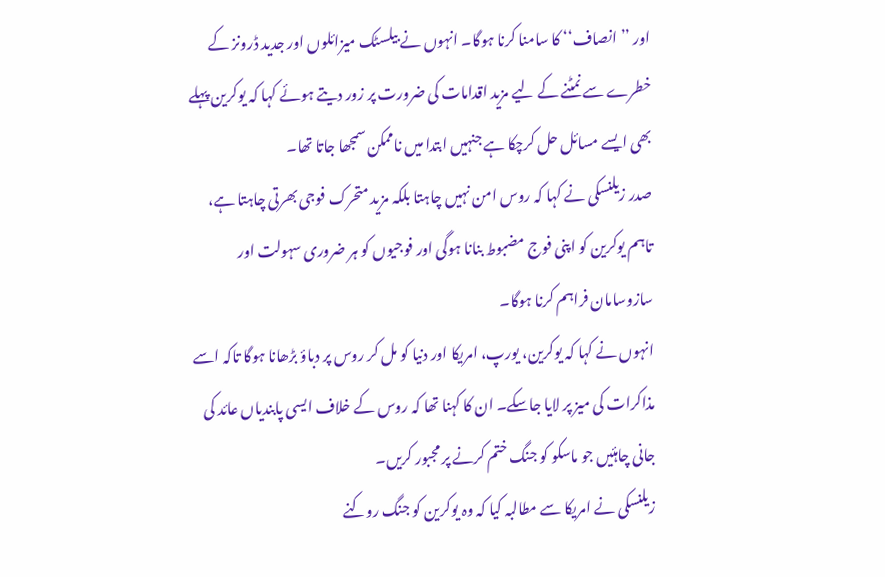اور ’’انصاف‘‘ کا سامنا کرنا ہوگا۔ انہوں نے بیلسٹک میزائلوں اور جدید ڈرونز کے خطرے سے نمٹنے کے لیے مزید اقدامات کی ضرورت پر زور دیتے ہوئے کہا کہ یوکرین پہلے بھی ایسے مسائل حل کرچکا ہے جنہیں ابتدا میں ناممکن سمجھا جاتا تھا۔
صدر زیلنسکی نے کہا کہ روس امن نہیں چاہتا بلکہ مزید متحرک فوجی بھرتی چاہتا ہے، تاہم یوکرین کو اپنی فوج مضبوط بنانا ہوگی اور فوجیوں کو ہر ضروری سہولت اور سازوسامان فراہم کرنا ہوگا۔
انہوں نے کہا کہ یوکرین، یورپ، امریکا اور دنیا کو مل کر روس پر دباؤ بڑھانا ہوگا تاکہ اسے مذاکرات کی میز پر لایا جاسکے۔ ان کا کہنا تھا کہ روس کے خلاف ایسی پابندیاں عائد کی جانی چاہئیں جو ماسکو کو جنگ ختم کرنے پر مجبور کریں۔
زیلنسکی نے امریکا سے مطالبہ کیا کہ وہ یوکرین کو جنگ روکنے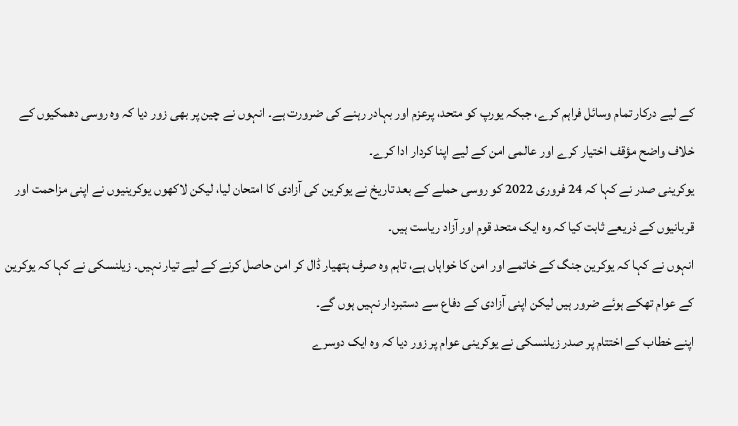کے لیے درکار تمام وسائل فراہم کرے، جبکہ یورپ کو متحد، پرعزم اور بہادر رہنے کی ضرورت ہے۔ انہوں نے چین پر بھی زور دیا کہ وہ روسی دھمکیوں کے خلاف واضح مؤقف اختیار کرے اور عالمی امن کے لیے اپنا کردار ادا کرے۔
یوکرینی صدر نے کہا کہ 24 فروری 2022 کو روسی حملے کے بعد تاریخ نے یوکرین کی آزادی کا امتحان لیا، لیکن لاکھوں یوکرینیوں نے اپنی مزاحمت اور قربانیوں کے ذریعے ثابت کیا کہ وہ ایک متحد قوم اور آزاد ریاست ہیں۔
انہوں نے کہا کہ یوکرین جنگ کے خاتمے اور امن کا خواہاں ہے، تاہم وہ صرف ہتھیار ڈال کر امن حاصل کرنے کے لیے تیار نہیں۔ زیلنسکی نے کہا کہ یوکرین کے عوام تھکے ہوئے ضرور ہیں لیکن اپنی آزادی کے دفاع سے دستبردار نہیں ہوں گے۔
اپنے خطاب کے اختتام پر صدر زیلنسکی نے یوکرینی عوام پر زور دیا کہ وہ ایک دوسرے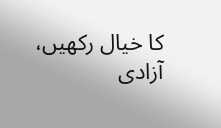کا خیال رکھیں، آزادی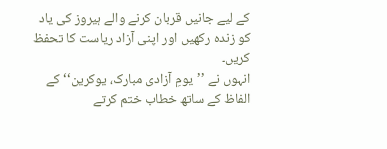کے لیے جانیں قربان کرنے والے ہیروز کی یاد کو زندہ رکھیں اور اپنی آزاد ریاست کا تحفظ کریں۔
انہوں نے ’’یومِ آزادی مبارک، یوکرین‘‘ کے الفاظ کے ساتھ خطاب ختم کرتے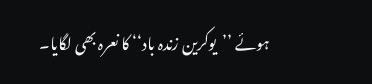ہوئے ’’یوکرین زندہ باد‘‘ کا نعرہ بھی لگایا۔